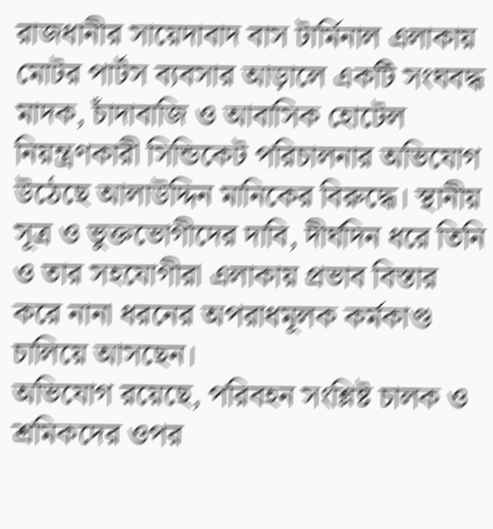রাজধানীর সায়েদাবাদ বাস টার্মিনাল এলাকায় মোটর পার্টস ব্যবসার আড়ালে একটি সংঘবদ্ধ মাদক, চাঁদাবাজি ও আবাসিক হোটেল নিয়ন্ত্রণকারী সিন্ডিকেট পরিচালনার অভিযোগ উঠেছে আলাউদ্দিন মানিকের বিরুদ্ধে। স্থানীয় সূত্র ও ভুক্তভোগীদের দাবি, দীর্ঘদিন ধরে তিনি ও তার সহযোগীরা এলাকায় প্রভাব বিস্তার করে নানা ধরনের অপরাধমূলক কর্মকাণ্ড চালিয়ে আসছেন।
অভিযোগ রয়েছে, পরিবহন সংশ্লিষ্ট চালক ও শ্রমিকদের ওপর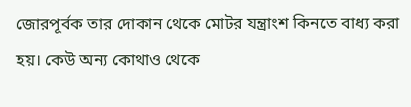জোরপূর্বক তার দোকান থেকে মোটর যন্ত্রাংশ কিনতে বাধ্য করা হয়। কেউ অন্য কোথাও থেকে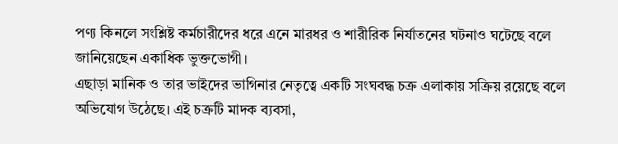পণ্য কিনলে সংশ্লিষ্ট কর্মচারীদের ধরে এনে মারধর ও শারীরিক নির্যাতনের ঘটনাও ঘটেছে বলে জানিয়েছেন একাধিক ভুক্তভোগী।
এছাড়া মানিক ও তার ভাইদের ভাগিনার নেতৃত্বে একটি সংঘবদ্ধ চক্র এলাকায় সক্রিয় রয়েছে বলে অভিযোগ উঠেছে। এই চক্রটি মাদক ব্যবসা,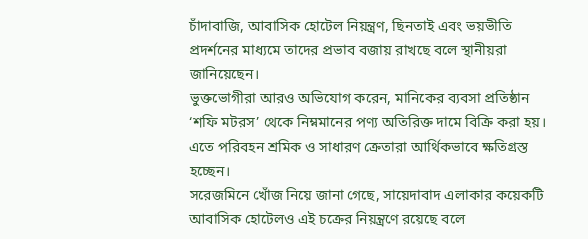চাঁদাবাজি, আবাসিক হোটেল নিয়ন্ত্রণ, ছিনতাই এবং ভয়ভীতি প্রদর্শনের মাধ্যমে তাদের প্রভাব বজায় রাখছে বলে স্থানীয়রা জানিয়েছেন।
ভুক্তভোগীরা আরও অভিযোগ করেন, মানিকের ব্যবসা প্রতিষ্ঠান ‘শফি মটরস’ থেকে নিম্নমানের পণ্য অতিরিক্ত দামে বিক্রি করা হয়। এতে পরিবহন শ্রমিক ও সাধারণ ক্রেতারা আর্থিকভাবে ক্ষতিগ্রস্ত হচ্ছেন।
সরেজমিনে খোঁজ নিয়ে জানা গেছে, সায়েদাবাদ এলাকার কয়েকটি আবাসিক হোটেলও এই চক্রের নিয়ন্ত্রণে রয়েছে বলে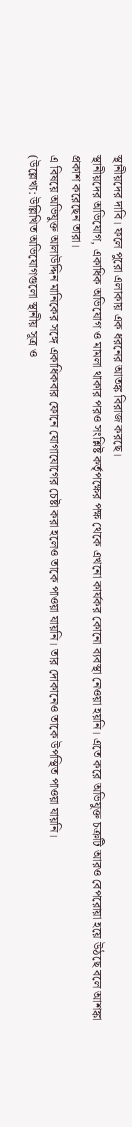স্থানীয়দের দাবি। ফলে পুরো এলাকায় এক ধরনের আতঙ্ক বিরাজ করছে।
স্থানীয়দের অভিযোগ, একাধিক অভিযোগ ও মামলা থাকার পরও সংশ্লিষ্ট কর্তৃপক্ষের পক্ষ থেকে এখনো কার্যকর কোনো ব্যবস্থা নেওয়া হয়নি। এতে করে অভিযুক্ত চক্রটি আরও বেপরোয়া হয়ে উঠছে বলে আশঙ্কা প্রকাশ করেছেন তারা।
এ বিষয়ে অভিযুক্ত আলাউদ্দিন মানিকের সঙ্গে একাধিকবার ফোনে যোগাযোগের চেষ্টা করা হলেও তাকে পাওয়া যায়নি। তার দোকানেও তাকে উপস্থিত পাওয়া যায়নি।
(উল্লেখ্য: উল্লিখিত অভিযোগগুলো স্থানীয় সূত্র ও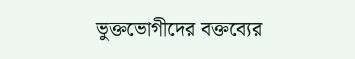ভুক্তভোগীদের বক্তব্যের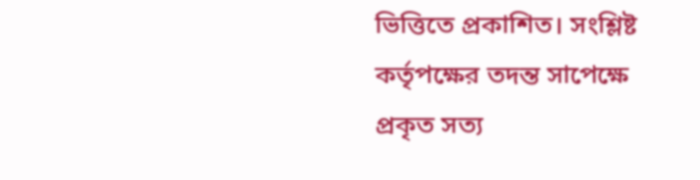ভিত্তিতে প্রকাশিত। সংশ্লিষ্ট কর্তৃপক্ষের তদন্ত সাপেক্ষে প্রকৃত সত্য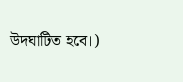উদঘাটিত হবে।)